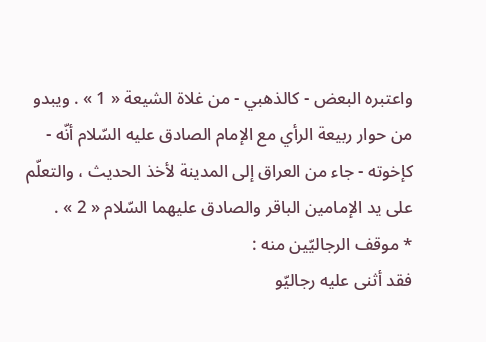واعتبره البعض - كالذهبي - من غلاة الشيعة « 1 » . ويبدو من حوار ربيعة الرأي مع الإمام الصادق عليه السّلام أنّه - كإخوته - جاء من العراق إلى المدينة لأخذ الحديث ، والتعلّم على يد الإمامين الباقر والصادق عليهما السّلام « 2 » .
* موقف الرجاليّين منه :
فقد أثنى عليه رجاليّو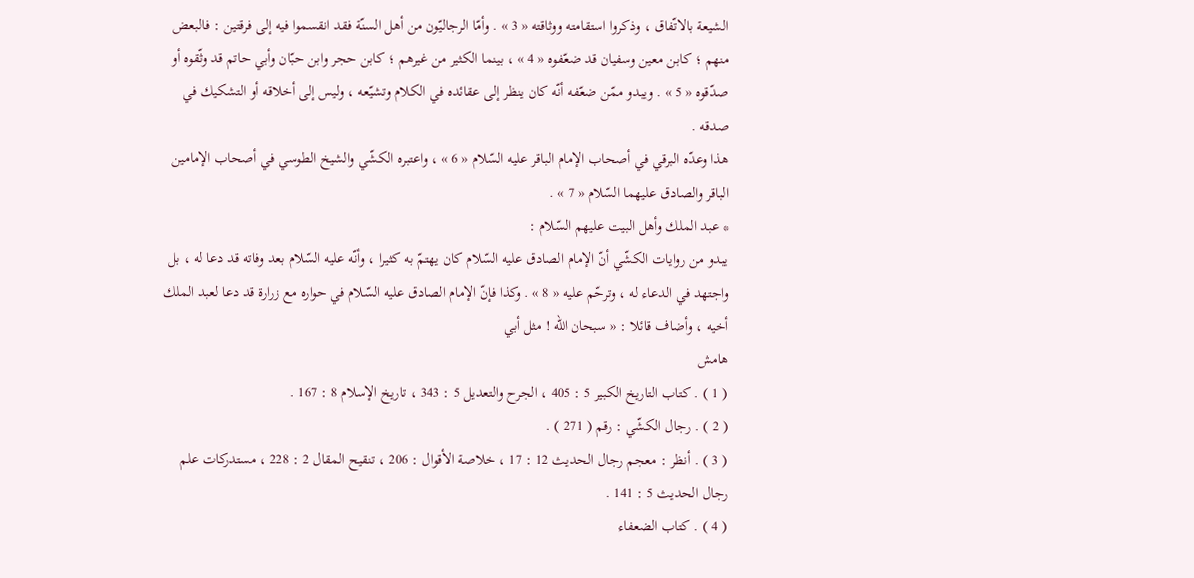الشيعة بالاتّفاق ، وذكروا استقامته ووثاقته « 3 » . وأمّا الرجاليّون من أهل السنّة فقد انقسموا فيه إلى فرقتين : فالبعض منهم ؛ كابن معين وسفيان قد ضعّفوه « 4 » ، بينما الكثير من غيرهم ؛ كابن حجر وابن حبّان وأبي حاتم قد وثّقوه أو صدّقوه « 5 » . ويبدو ممّن ضعّفه أنّه كان ينظر إلى عقائده في الكلام وتشيّعه ، وليس إلى أخلاقه أو التشكيك في صدقه .
هذا وعدّه البرقي في أصحاب الإمام الباقر عليه السّلام « 6 » ، واعتبره الكشّي والشيخ الطوسي في أصحاب الإمامين الباقر والصادق عليهما السّلام « 7 » .
* عبد الملك وأهل البيت عليهم السّلام :
يبدو من روايات الكشّي أنّ الإمام الصادق عليه السّلام كان يهتمّ به كثيرا ، وأنّه عليه السّلام بعد وفاته قد دعا له ، بل واجتهد في الدعاء له ، وترحّم عليه « 8 » . وكذا فإنّ الإمام الصادق عليه السّلام في حواره مع زرارة قد دعا لعبد الملك أخيه ، وأضاف قائلا : « سبحان اللّه ! مثل أبي
هامش
( 1 ) . كتاب التاريخ الكبير 5 : 405 ، الجرح والتعديل 5 : 343 ، تاريخ الإسلام 8 : 167 .
( 2 ) . رجال الكشّي : رقم ( 271 ) .
( 3 ) . أنظر : معجم رجال الحديث 12 : 17 ، خلاصة الأقوال : 206 ، تنقيح المقال 2 : 228 ، مستدركات علم رجال الحديث 5 : 141 .
( 4 ) . كتاب الضعفاء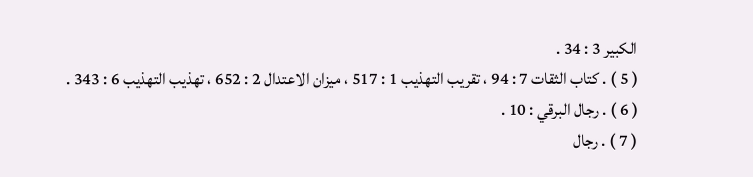الكبير 3 : 34 .
( 5 ) . كتاب الثقات 7 : 94 ، تقريب التهذيب 1 : 517 ، ميزان الاعتدال 2 : 652 ، تهذيب التهذيب 6 : 343 .
( 6 ) . رجال البرقي : 10 .
( 7 ) . رجال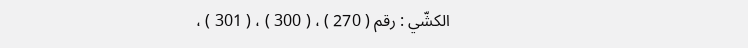الكشّي : رقم ( 270 ) ، ( 300 ) ، ( 301 ) ،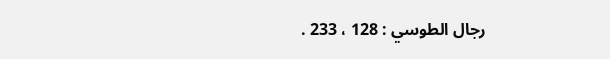رجال الطوسي : 128 ، 233 .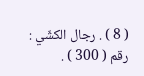( 8 ) . رجال الكشّي : رقم ( 300 ) .